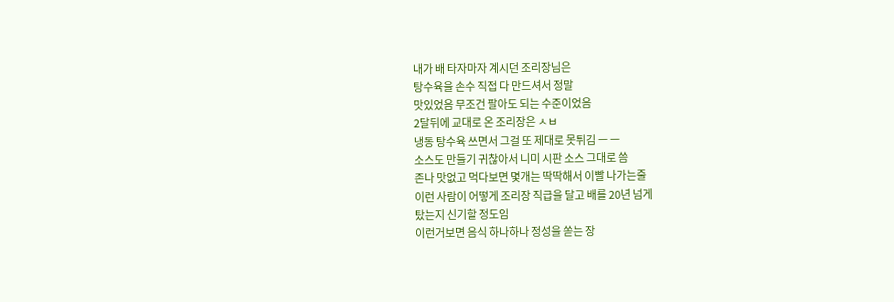내가 배 타자마자 계시던 조리장님은
탕수육을 손수 직접 다 만드셔서 정말
맛있었음 무조건 팔아도 되는 수준이었음
2달뒤에 교대로 온 조리장은 ㅅㅂ
냉동 탕수육 쓰면서 그걸 또 제대로 못튀김 ㅡ ㅡ
소스도 만들기 귀찮아서 니미 시판 소스 그대로 씀
존나 맛없고 먹다보면 몇개는 딱딱해서 이빨 나가는줄
이런 사람이 어떻게 조리장 직급을 달고 배를 20년 넘게
탔는지 신기할 정도임
이런거보면 음식 하나하나 정성을 쏟는 장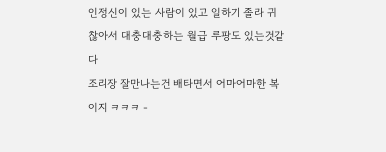인정신이 있는 사람이 있고 일하기 졸라 귀찮아서 대충대충하는 월급 루팡도 있는것같다
조리장 잘만나는건 배타면서 어마어마한 복이지 ㅋㅋㅋ -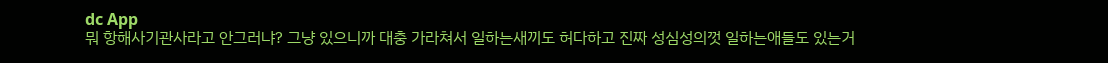dc App
뭐 항해사기관사라고 안그러냐? 그냥 있으니까 대충 가라쳐서 일하는새끼도 허다하고 진짜 성심성의껏 일하는애들도 있는거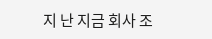지 난 지금 회사 조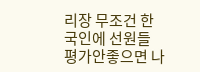리장 무조건 한국인에 선원들 평가안좋으면 나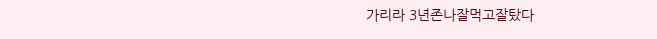가리라 3년존나잘먹고잘탔다